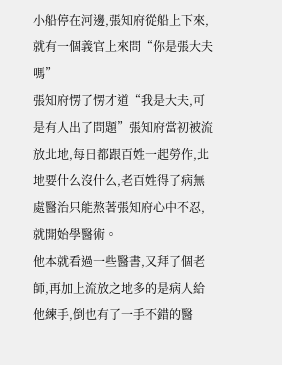小船停在河邊,張知府從船上下來,就有一個義官上來問“你是張大夫嗎”
張知府愣了愣才道“我是大夫,可是有人出了問題”張知府當初被流放北地,每日都跟百姓一起勞作,北地要什么沒什么,老百姓得了病無處醫治只能熬著張知府心中不忍,就開始學醫術。
他本就看過一些醫書,又拜了個老師,再加上流放之地多的是病人給他練手,倒也有了一手不錯的醫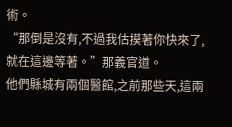術。
“那倒是沒有,不過我估摸著你快來了,就在這邊等著。”那義官道。
他們縣城有兩個醫館,之前那些天,這兩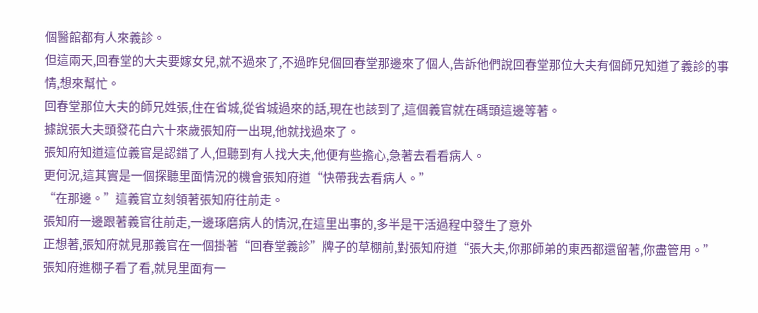個醫館都有人來義診。
但這兩天,回春堂的大夫要嫁女兒,就不過來了,不過昨兒個回春堂那邊來了個人,告訴他們說回春堂那位大夫有個師兄知道了義診的事情,想來幫忙。
回春堂那位大夫的師兄姓張,住在省城,從省城過來的話,現在也該到了,這個義官就在碼頭這邊等著。
據說張大夫頭發花白六十來歲張知府一出現,他就找過來了。
張知府知道這位義官是認錯了人,但聽到有人找大夫,他便有些擔心,急著去看看病人。
更何況,這其實是一個探聽里面情況的機會張知府道“快帶我去看病人。”
“在那邊。”這義官立刻領著張知府往前走。
張知府一邊跟著義官往前走,一邊琢磨病人的情況,在這里出事的,多半是干活過程中發生了意外
正想著,張知府就見那義官在一個掛著“回春堂義診”牌子的草棚前,對張知府道“張大夫,你那師弟的東西都還留著,你盡管用。”
張知府進棚子看了看,就見里面有一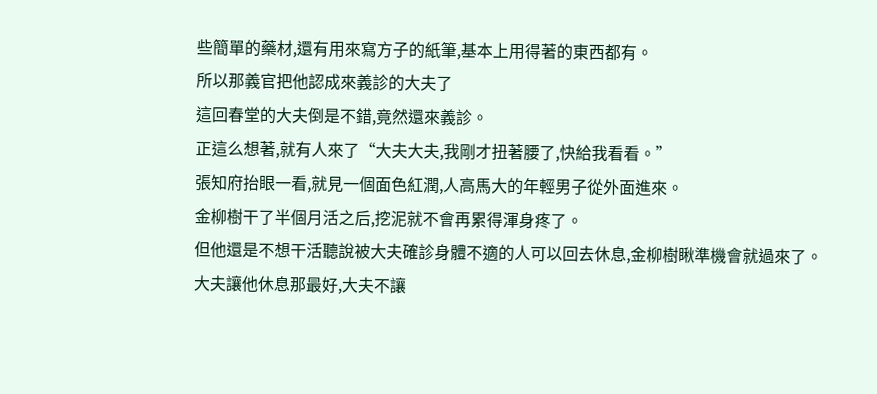些簡單的藥材,還有用來寫方子的紙筆,基本上用得著的東西都有。
所以那義官把他認成來義診的大夫了
這回春堂的大夫倒是不錯,竟然還來義診。
正這么想著,就有人來了“大夫大夫,我剛才扭著腰了,快給我看看。”
張知府抬眼一看,就見一個面色紅潤,人高馬大的年輕男子從外面進來。
金柳樹干了半個月活之后,挖泥就不會再累得渾身疼了。
但他還是不想干活聽說被大夫確診身體不適的人可以回去休息,金柳樹瞅準機會就過來了。
大夫讓他休息那最好,大夫不讓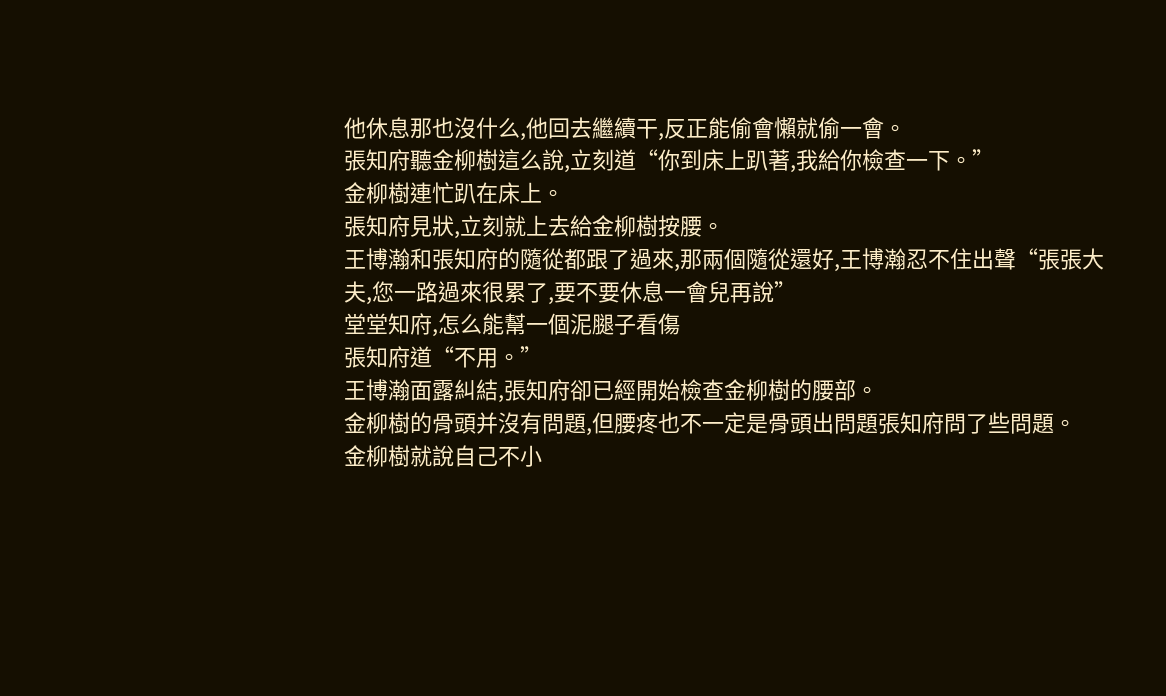他休息那也沒什么,他回去繼續干,反正能偷會懶就偷一會。
張知府聽金柳樹這么說,立刻道“你到床上趴著,我給你檢查一下。”
金柳樹連忙趴在床上。
張知府見狀,立刻就上去給金柳樹按腰。
王博瀚和張知府的隨從都跟了過來,那兩個隨從還好,王博瀚忍不住出聲“張張大夫,您一路過來很累了,要不要休息一會兒再說”
堂堂知府,怎么能幫一個泥腿子看傷
張知府道“不用。”
王博瀚面露糾結,張知府卻已經開始檢查金柳樹的腰部。
金柳樹的骨頭并沒有問題,但腰疼也不一定是骨頭出問題張知府問了些問題。
金柳樹就說自己不小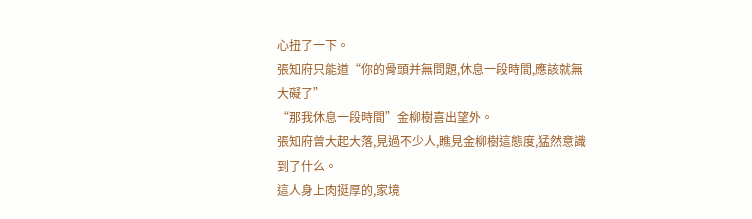心扭了一下。
張知府只能道“你的骨頭并無問題,休息一段時間,應該就無大礙了”
“那我休息一段時間”金柳樹喜出望外。
張知府曾大起大落,見過不少人,瞧見金柳樹這態度,猛然意識到了什么。
這人身上肉挺厚的,家境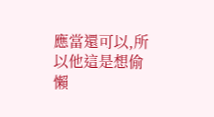應當還可以,所以他這是想偷懶